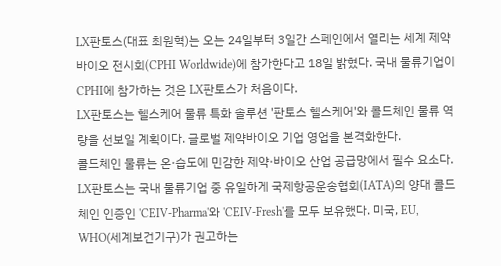LX판토스(대표 최원혁)는 오는 24일부터 3일간 스페인에서 열리는 세계 제약바이오 전시회(CPHI Worldwide)에 참가한다고 18일 밝혔다. 국내 물류기업이 CPHI에 참가하는 것은 LX판토스가 처음이다.
LX판토스는 헬스케어 물류 특화 솔루션 '판토스 헬스케어'와 콜드체인 물류 역량을 선보일 계획이다. 글로벌 제약바이오 기업 영업을 본격화한다.
콜드체인 물류는 온·습도에 민감한 제약·바이오 산업 공급망에서 필수 요소다. LX판토스는 국내 물류기업 중 유일하게 국제항공운송협회(IATA)의 양대 콜드체인 인증인 'CEIV-Pharma'와 'CEIV-Fresh'를 모두 보유했다. 미국, EU, WHO(세계보건기구)가 권고하는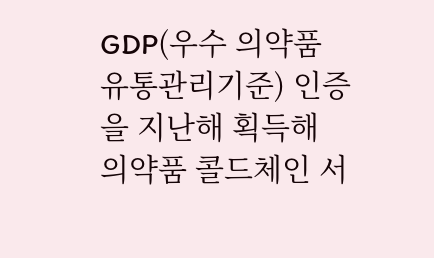GDP(우수 의약품 유통관리기준) 인증을 지난해 획득해 의약품 콜드체인 서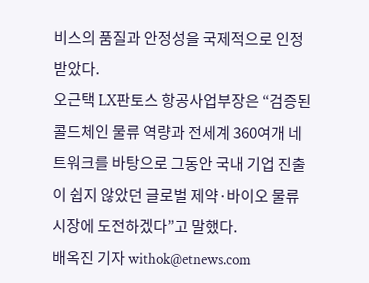비스의 품질과 안정성을 국제적으로 인정받았다.
오근택 LX판토스 항공사업부장은 “검증된 콜드체인 물류 역량과 전세계 360여개 네트워크를 바탕으로 그동안 국내 기업 진출이 쉽지 않았던 글로벌 제약·바이오 물류시장에 도전하겠다”고 말했다.
배옥진 기자 withok@etnews.com